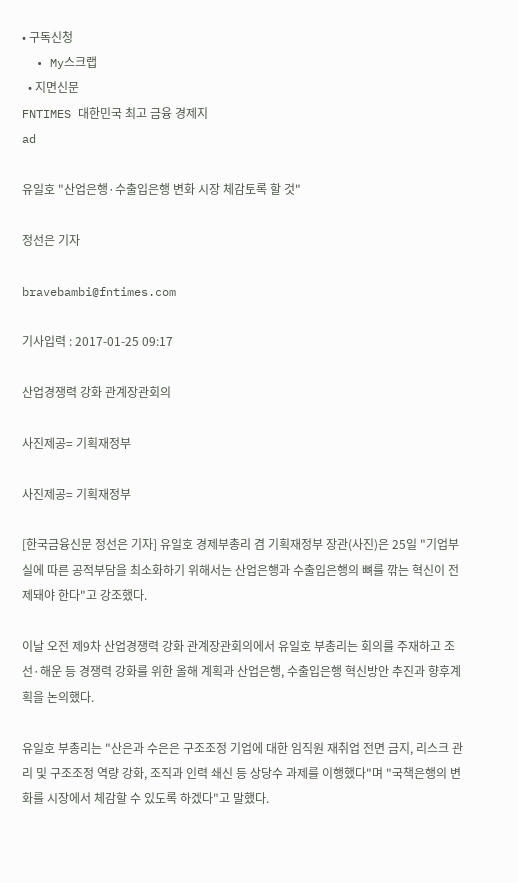• 구독신청
  • My스크랩
  • 지면신문
FNTIMES 대한민국 최고 금융 경제지
ad

유일호 "산업은행·수출입은행 변화 시장 체감토록 할 것"

정선은 기자

bravebambi@fntimes.com

기사입력 : 2017-01-25 09:17

산업경쟁력 강화 관계장관회의

사진제공= 기획재정부

사진제공= 기획재정부

[한국금융신문 정선은 기자] 유일호 경제부총리 겸 기획재정부 장관(사진)은 25일 "기업부실에 따른 공적부담을 최소화하기 위해서는 산업은행과 수출입은행의 뼈를 깎는 혁신이 전제돼야 한다"고 강조했다.

이날 오전 제9차 산업경쟁력 강화 관계장관회의에서 유일호 부총리는 회의를 주재하고 조선·해운 등 경쟁력 강화를 위한 올해 계획과 산업은행, 수출입은행 혁신방안 추진과 향후계획을 논의했다.

유일호 부총리는 "산은과 수은은 구조조정 기업에 대한 임직원 재취업 전면 금지, 리스크 관리 및 구조조정 역량 강화, 조직과 인력 쇄신 등 상당수 과제를 이행했다"며 "국책은행의 변화를 시장에서 체감할 수 있도록 하겠다"고 말했다.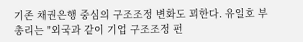기존 채권은행 중심의 구조조정 변화도 꾀한다. 유일호 부총리는 "외국과 같이 기업 구조조정 펀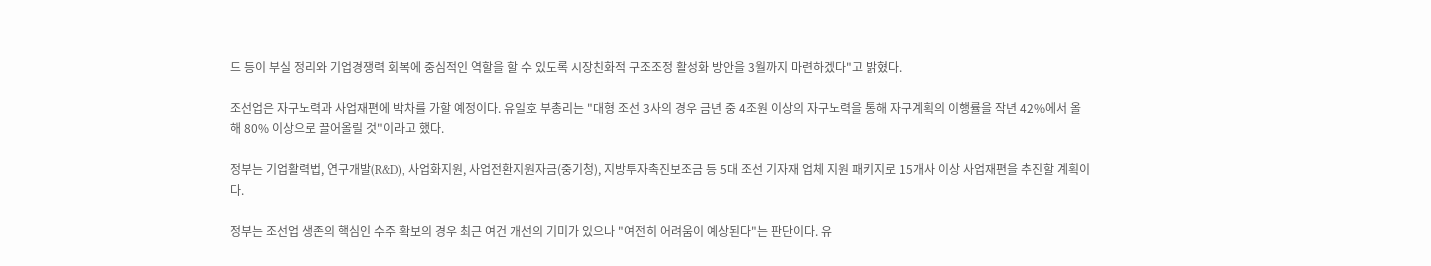드 등이 부실 정리와 기업경쟁력 회복에 중심적인 역할을 할 수 있도록 시장친화적 구조조정 활성화 방안을 3월까지 마련하겠다"고 밝혔다.

조선업은 자구노력과 사업재편에 박차를 가할 예정이다. 유일호 부총리는 "대형 조선 3사의 경우 금년 중 4조원 이상의 자구노력을 통해 자구계획의 이행률을 작년 42%에서 올해 80% 이상으로 끌어올릴 것"이라고 했다.

정부는 기업활력법, 연구개발(R&D), 사업화지원, 사업전환지원자금(중기청), 지방투자촉진보조금 등 5대 조선 기자재 업체 지원 패키지로 15개사 이상 사업재편을 추진할 계획이다.

정부는 조선업 생존의 핵심인 수주 확보의 경우 최근 여건 개선의 기미가 있으나 "여전히 어려움이 예상된다"는 판단이다. 유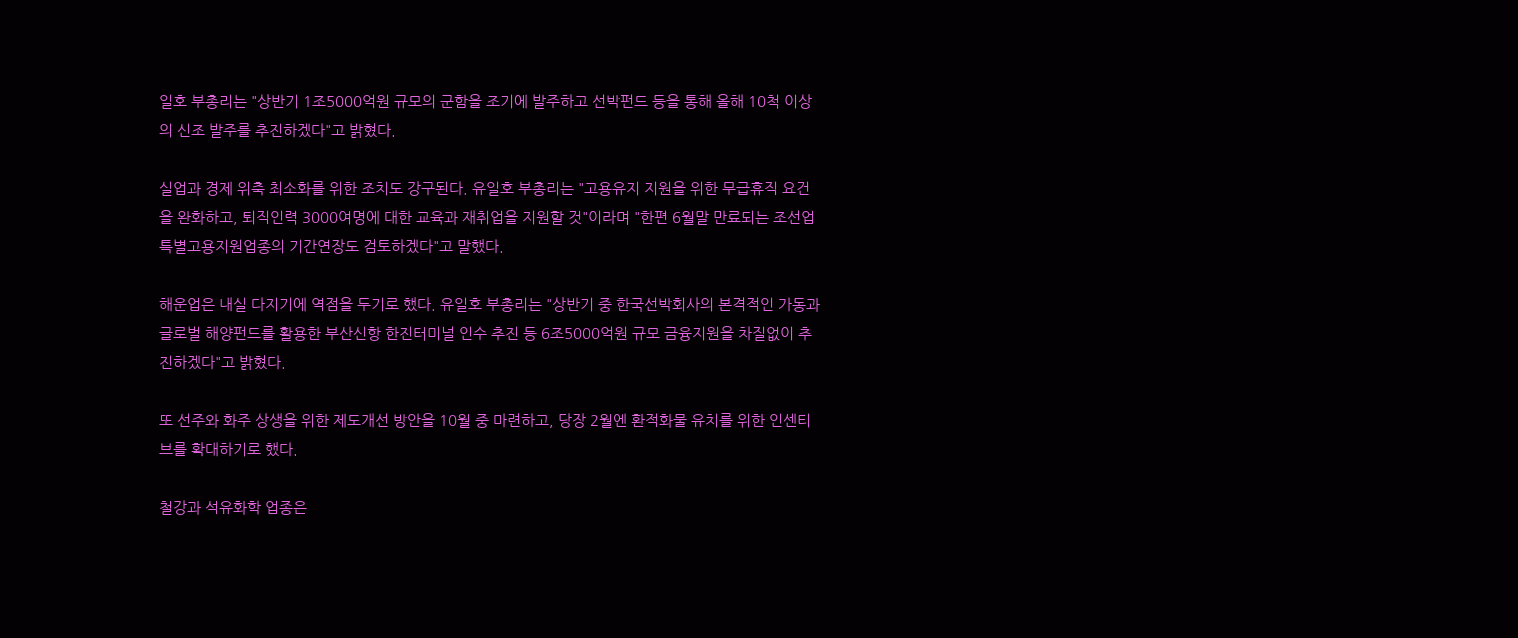일호 부총리는 "상반기 1조5000억원 규모의 군함을 조기에 발주하고 선박펀드 등을 통해 올해 10척 이상의 신조 발주를 추진하겠다"고 밝혔다.

실업과 경제 위축 최소화를 위한 조치도 강구된다. 유일호 부총리는 "고용유지 지원을 위한 무급휴직 요건을 완화하고, 퇴직인력 3000여명에 대한 교육과 재취업을 지원할 것"이라며 "한편 6월말 만료되는 조선업 특별고용지원업종의 기간연장도 검토하겠다"고 말했다.

해운업은 내실 다지기에 역점을 두기로 했다. 유일호 부총리는 "상반기 중 한국선박회사의 본격적인 가동과 글로벌 해양펀드를 활용한 부산신항 한진터미널 인수 추진 등 6조5000억원 규모 금융지원을 차질없이 추진하겠다"고 밝혔다.

또 선주와 화주 상생을 위한 제도개선 방안을 10월 중 마련하고, 당장 2월엔 환적화물 유치를 위한 인센티브를 확대하기로 했다.

철강과 석유화학 업종은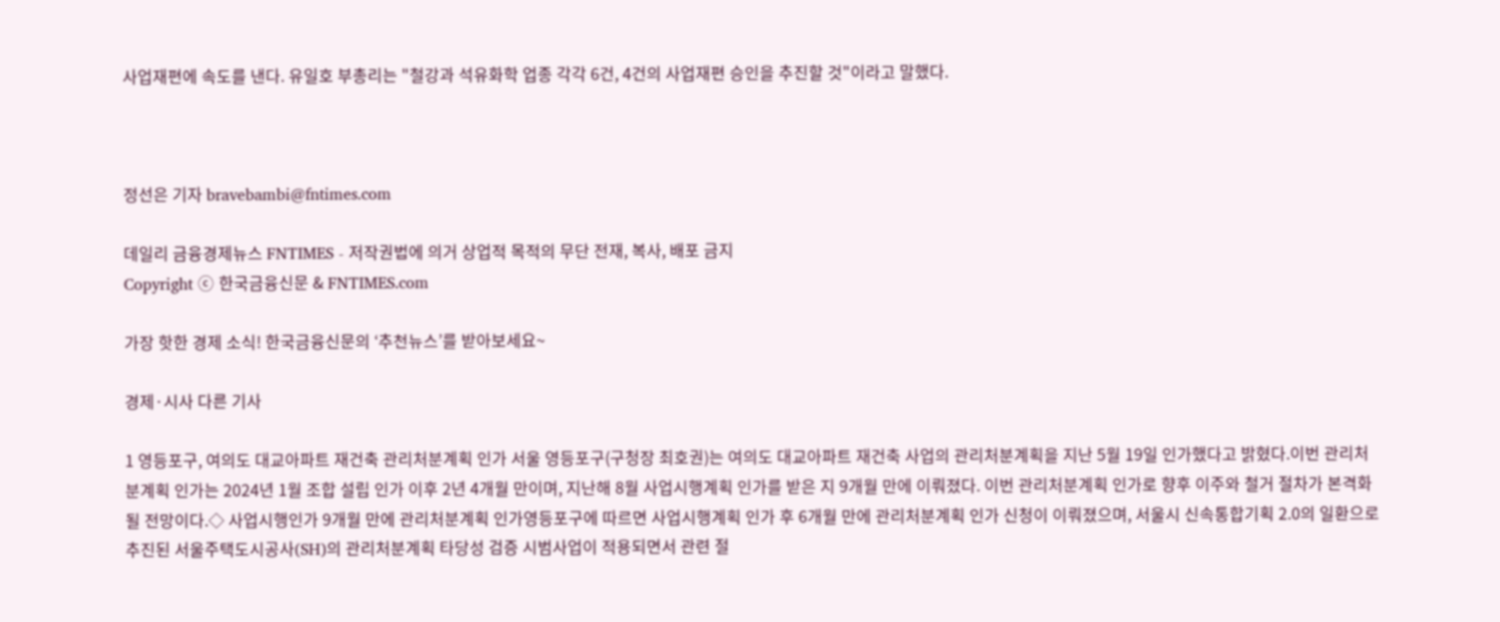사업재편에 속도를 낸다. 유일호 부총리는 "철강과 석유화학 업종 각각 6건, 4건의 사업재편 승인을 추진할 것"이라고 말했다.



정선은 기자 bravebambi@fntimes.com

데일리 금융경제뉴스 FNTIMES - 저작권법에 의거 상업적 목적의 무단 전재, 복사, 배포 금지
Copyright ⓒ 한국금융신문 & FNTIMES.com

가장 핫한 경제 소식! 한국금융신문의 ‘추천뉴스’를 받아보세요~

경제·시사 다른 기사

1 영등포구, 여의도 대교아파트 재건축 관리처분계획 인가 서울 영등포구(구청장 최호권)는 여의도 대교아파트 재건축 사업의 관리처분계획을 지난 5월 19일 인가했다고 밝혔다.이번 관리처분계획 인가는 2024년 1월 조합 설립 인가 이후 2년 4개월 만이며, 지난해 8월 사업시행계획 인가를 받은 지 9개월 만에 이뤄졌다. 이번 관리처분계획 인가로 향후 이주와 철거 절차가 본격화될 전망이다.◇ 사업시행인가 9개월 만에 관리처분계획 인가영등포구에 따르면 사업시행계획 인가 후 6개월 만에 관리처분계획 인가 신청이 이뤄졌으며, 서울시 신속통합기획 2.0의 일환으로 추진된 서울주택도시공사(SH)의 관리처분계획 타당성 검증 시범사업이 적용되면서 관련 절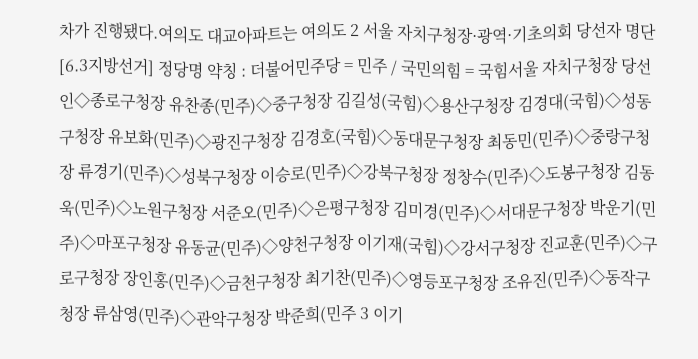차가 진행됐다.여의도 대교아파트는 여의도 2 서울 자치구청장·광역·기초의회 당선자 명단 [6.3지방선거] 정당명 약칭 : 더불어민주당 = 민주 / 국민의힘 = 국힘서울 자치구청장 당선인◇종로구청장 유찬종(민주)◇중구청장 김길성(국힘)◇용산구청장 김경대(국힘)◇성동구청장 유보화(민주)◇광진구청장 김경호(국힘)◇동대문구청장 최동민(민주)◇중랑구청장 류경기(민주)◇성북구청장 이승로(민주)◇강북구청장 정창수(민주)◇도봉구청장 김동욱(민주)◇노원구청장 서준오(민주)◇은평구청장 김미경(민주)◇서대문구청장 박운기(민주)◇마포구청장 유동균(민주)◇양천구청장 이기재(국힘)◇강서구청장 진교훈(민주)◇구로구청장 장인홍(민주)◇금천구청장 최기찬(민주)◇영등포구청장 조유진(민주)◇동작구청장 류삼영(민주)◇관악구청장 박준희(민주 3 이기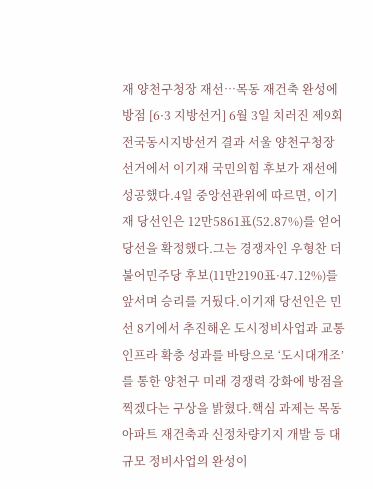재 양천구청장 재선…목동 재건축 완성에 방점 [6·3 지방선거] 6월 3일 치러진 제9회 전국동시지방선거 결과 서울 양천구청장 선거에서 이기재 국민의힘 후보가 재선에 성공했다.4일 중앙선관위에 따르면, 이기재 당선인은 12만5861표(52.87%)를 얻어 당선을 확정했다.그는 경쟁자인 우형찬 더불어민주당 후보(11만2190표·47.12%)를 앞서며 승리를 거뒀다.이기재 당선인은 민선 8기에서 추진해온 도시정비사업과 교통 인프라 확충 성과를 바탕으로 ‘도시대개조’를 통한 양천구 미래 경쟁력 강화에 방점을 찍겠다는 구상을 밝혔다.핵심 과제는 목동아파트 재건축과 신정차량기지 개발 등 대규모 정비사업의 완성이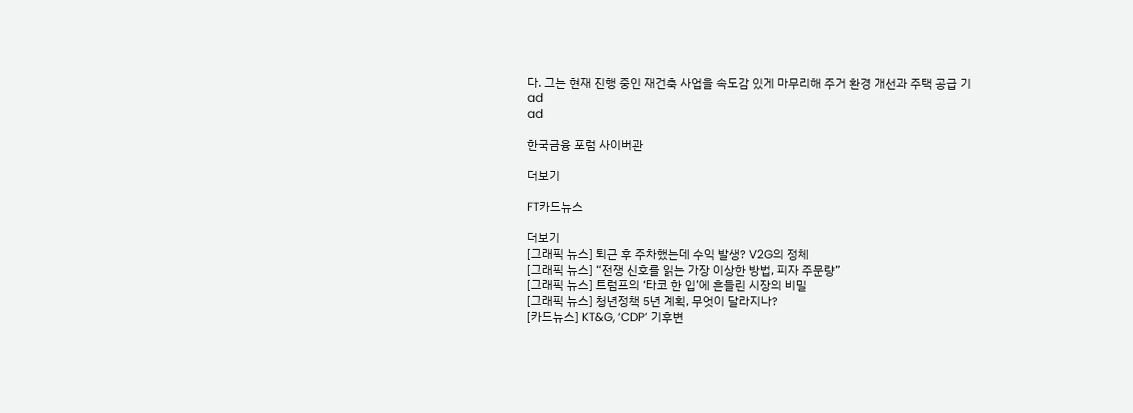다. 그는 현재 진행 중인 재건축 사업을 속도감 있게 마무리해 주거 환경 개선과 주택 공급 기
ad
ad

한국금융 포럼 사이버관

더보기

FT카드뉴스

더보기
[그래픽 뉴스] 퇴근 후 주차했는데 수익 발생? V2G의 정체
[그래픽 뉴스] “전쟁 신호를 읽는 가장 이상한 방법, 피자 주문량”
[그래픽 뉴스] 트럼프의 ‘타코 한 입’에 흔들린 시장의 비밀
[그래픽 뉴스] 청년정책 5년 계획, 무엇이 달라지나?
[카드뉴스] KT&G, ‘CDP’ 기후변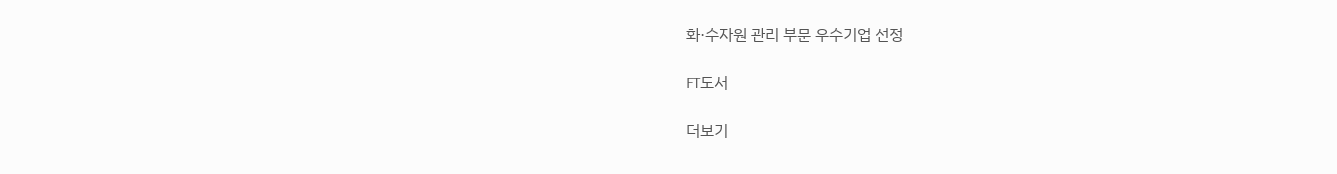화·수자원 관리 부문 우수기업 선정

FT도서

더보기